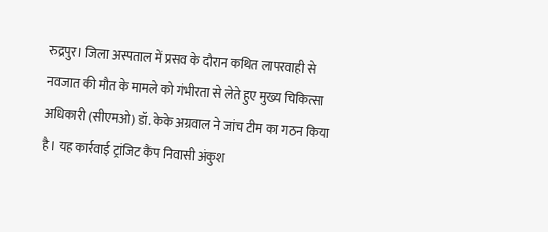रुद्रपुर। जिला अस्पताल में प्रसव के दौरान कथित लापरवाही से नवजात की मौत के मामले को गंभीरता से लेते हुए मुख्य चिकित्सा अधिकारी (सीएमओ) डॉ. केके अग्रवाल ने जांच टीम का गठन किया है। यह कार्रवाई ट्रांजिट कैंप निवासी अंकुश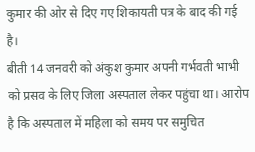कुमार की ओर से दिए गए शिकायती पत्र के बाद की गई है।
बीती 14 जनवरी को अंकुश कुमार अपनी गर्भवती भाभी को प्रसव के लिए जिला अस्पताल लेकर पहुंचा था। आरोप है कि अस्पताल में महिला को समय पर समुचित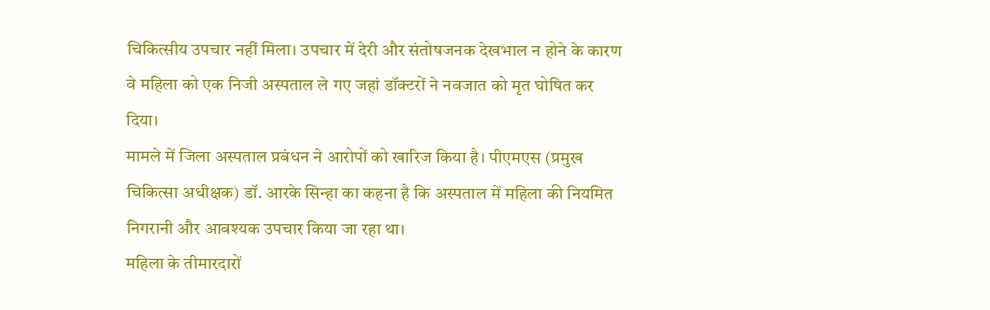चिकित्सीय उपचार नहीं मिला। उपचार में देरी और संतोषजनक देखभाल न होने के कारण वे महिला को एक निजी अस्पताल ले गए जहां डॉक्टरों ने नवजात को मृत घोषित कर दिया।
मामले में जिला अस्पताल प्रबंधन ने आरोपों को खारिज किया है। पीएमएस (प्रमुख चिकित्सा अधीक्षक) डॉ. आरके सिन्हा का कहना है कि अस्पताल में महिला की नियमित निगरानी और आवश्यक उपचार किया जा रहा था।
महिला के तीमारदारों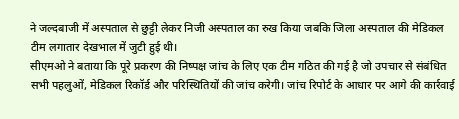ने जल्दबाजी में अस्पताल से छुट्टी लेकर निजी अस्पताल का रुख किया जबकि जिला अस्पताल की मेडिकल टीम लगातार देखभाल में जुटी हुई थी।
सीएमओ ने बताया कि पूरे प्रकरण की निष्पक्ष जांच के लिए एक टीम गठित की गई है जो उपचार से संबंधित सभी पहलुओं, मेडिकल रिकॉर्ड और परिस्थितियों की जांच करेगी। जांच रिपोर्ट के आधार पर आगे की कार्रवाई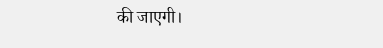की जाएगी।